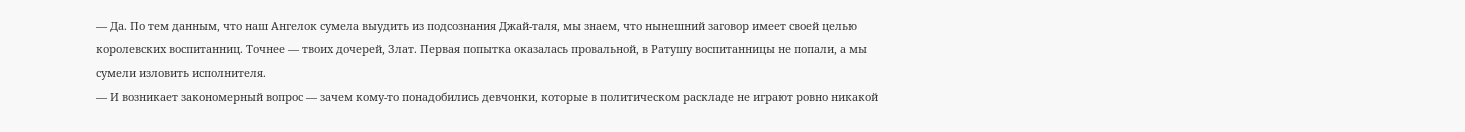— Да. По тем данным, что наш Ангелок сумела выудить из подсознания Джай-таля, мы знаем, что нынешний заговор имеет своей целью королевских воспитанниц. Точнее — твоих дочерей, Злат. Первая попытка оказалась провальной, в Ратушу воспитанницы не попали, а мы сумели изловить исполнителя.
— И возникает закономерный вопрос — зачем кому-то понадобились девчонки, которые в политическом раскладе не играют ровно никакой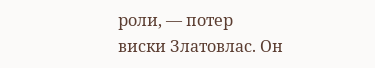роли, — потер виски Златовлас. Он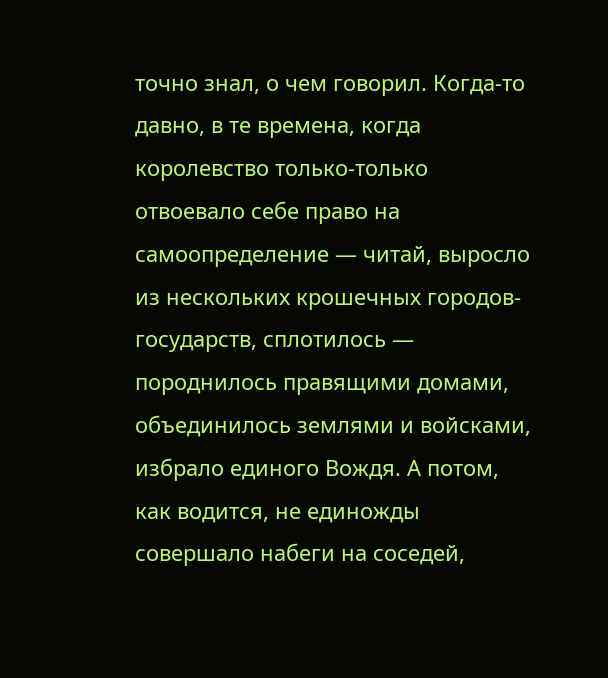точно знал, о чем говорил. Когда-то давно, в те времена, когда королевство только-только отвоевало себе право на самоопределение — читай, выросло из нескольких крошечных городов-государств, сплотилось — породнилось правящими домами, объединилось землями и войсками, избрало единого Вождя. А потом, как водится, не единожды совершало набеги на соседей,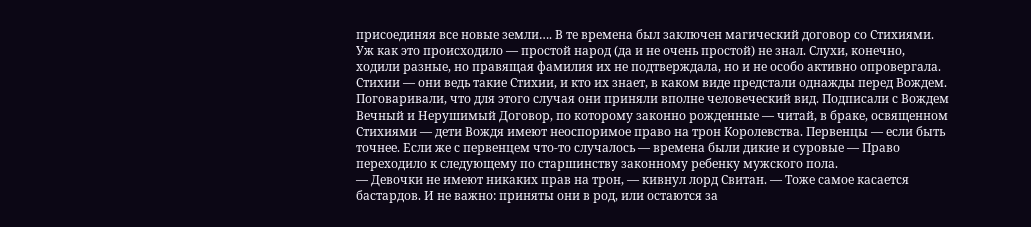присоединяя все новые земли…. В те времена был заключен магический договор со Стихиями. Уж как это происходило — простой народ (да и не очень простой) не знал. Слухи, конечно, ходили разные, но правящая фамилия их не подтверждала, но и не особо активно опровергала. Стихии — они ведь такие Стихии, и кто их знает, в каком виде предстали однажды перед Вождем. Поговаривали, что для этого случая они приняли вполне человеческий вид. Подписали с Вождем Вечный и Нерушимый Договор, по которому законно рожденные — читай, в браке, освященном Стихиями — дети Вождя имеют неоспоримое право на трон Королевства. Первенцы — если быть точнее. Если же с первенцем что-то случалось — времена были дикие и суровые — Право переходило к следующему по старшинству законному ребенку мужского пола.
— Девочки не имеют никаких прав на трон, — кивнул лорд Свитан. — Тоже самое касается бастардов. И не важно: приняты они в род, или остаются за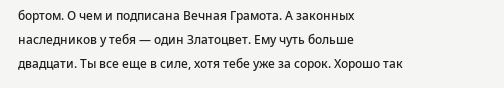бортом. О чем и подписана Вечная Грамота. А законных наследников у тебя — один Златоцвет. Ему чуть больше двадцати. Ты все еще в силе, хотя тебе уже за сорок. Хорошо так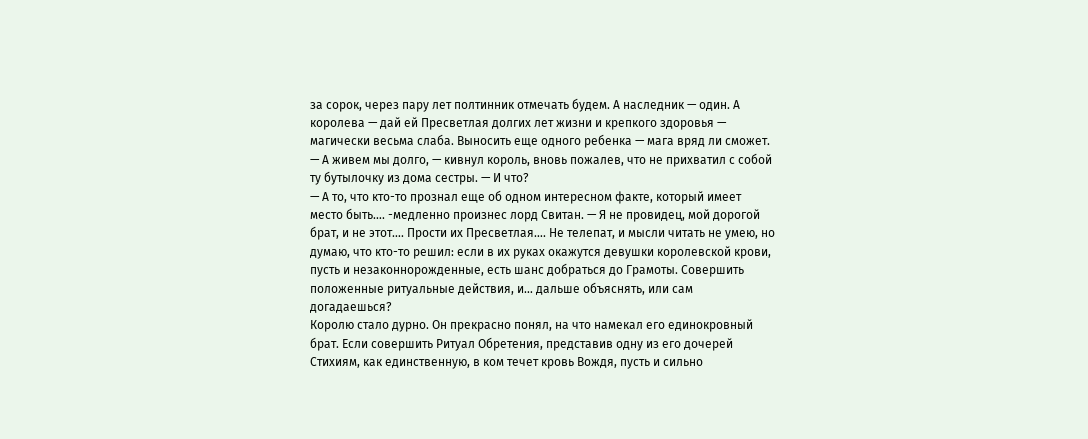за сорок, через пару лет полтинник отмечать будем. А наследник — один. А королева — дай ей Пресветлая долгих лет жизни и крепкого здоровья — магически весьма слаба. Выносить еще одного ребенка — мага вряд ли сможет.
— А живем мы долго, — кивнул король, вновь пожалев, что не прихватил с собой ту бутылочку из дома сестры. — И что?
— А то, что кто-то прознал еще об одном интересном факте, который имеет место быть…. -медленно произнес лорд Свитан. — Я не провидец, мой дорогой брат, и не этот…. Прости их Пресветлая…. Не телепат, и мысли читать не умею, но думаю, что кто-то решил: если в их руках окажутся девушки королевской крови, пусть и незаконнорожденные, есть шанс добраться до Грамоты. Совершить положенные ритуальные действия, и… дальше объяснять, или сам догадаешься?
Королю стало дурно. Он прекрасно понял, на что намекал его единокровный брат. Если совершить Ритуал Обретения, представив одну из его дочерей Стихиям, как единственную, в ком течет кровь Вождя, пусть и сильно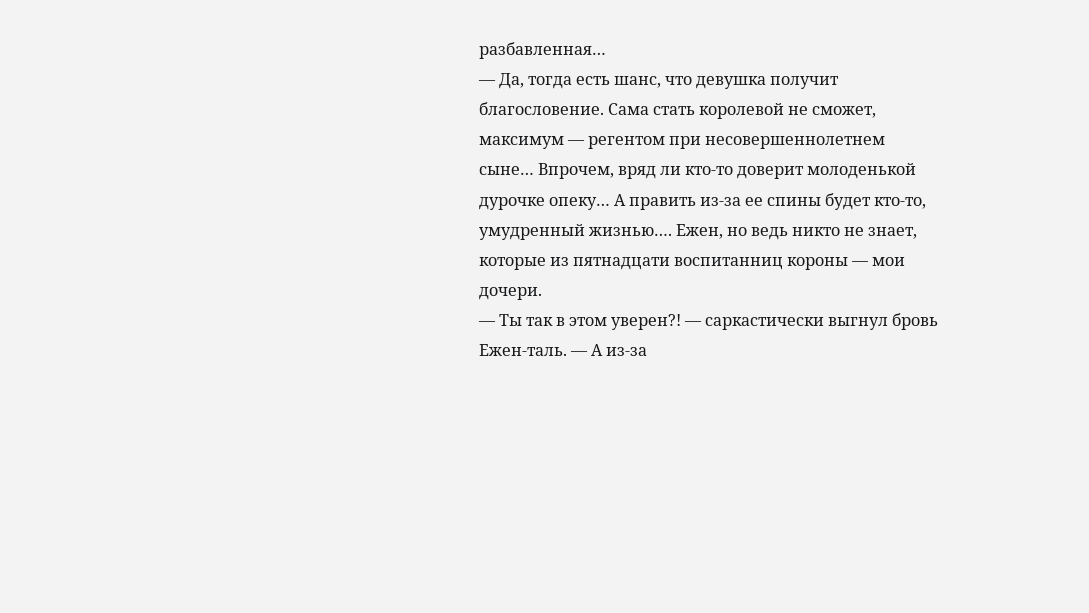разбавленная…
— Да, тогда есть шанс, что девушка получит благословение. Сама стать королевой не сможет, максимум — регентом при несовершеннолетнем сыне… Впрочем, вряд ли кто-то доверит молоденькой дурочке опеку… А править из-за ее спины будет кто-то, умудренный жизнью…. Ежен, но ведь никто не знает, которые из пятнадцати воспитанниц короны — мои дочери.
— Ты так в этом уверен?! — саркастически выгнул бровь Ежен-таль. — А из-за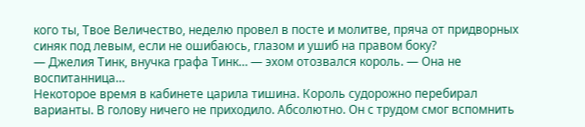кого ты, Твое Величество, неделю провел в посте и молитве, пряча от придворных синяк под левым, если не ошибаюсь, глазом и ушиб на правом боку?
— Джелия Тинк, внучка графа Тинк… — эхом отозвался король. — Она не воспитанница…
Некоторое время в кабинете царила тишина. Король судорожно перебирал варианты. В голову ничего не приходило. Абсолютно. Он с трудом смог вспомнить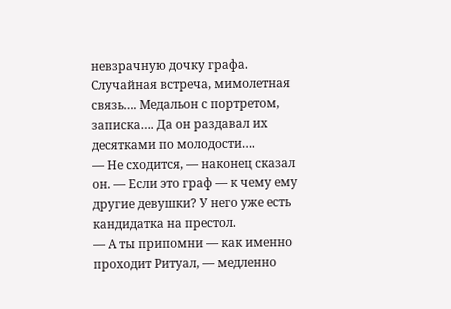невзрачную дочку графа. Случайная встреча, мимолетная связь…. Медальон с портретом, записка…. Да он раздавал их десятками по молодости….
— Не сходится, — наконец сказал он. — Если это граф — к чему ему другие девушки? У него уже есть кандидатка на престол.
— А ты припомни — как именно проходит Ритуал, — медленно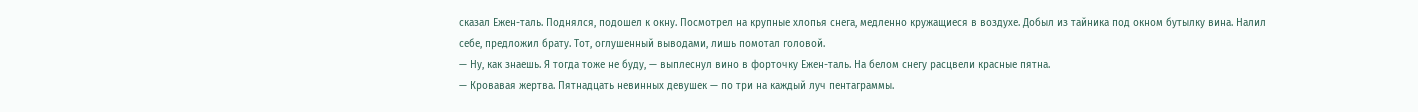сказал Ежен-таль. Поднялся, подошел к окну. Посмотрел на крупные хлопья снега, медленно кружащиеся в воздухе. Добыл из тайника под окном бутылку вина. Налил себе, предложил брату. Тот, оглушенный выводами, лишь помотал головой.
— Ну, как знаешь. Я тогда тоже не буду, — выплеснул вино в форточку Ежен-таль. На белом снегу расцвели красные пятна.
— Кровавая жертва. Пятнадцать невинных девушек — по три на каждый луч пентаграммы.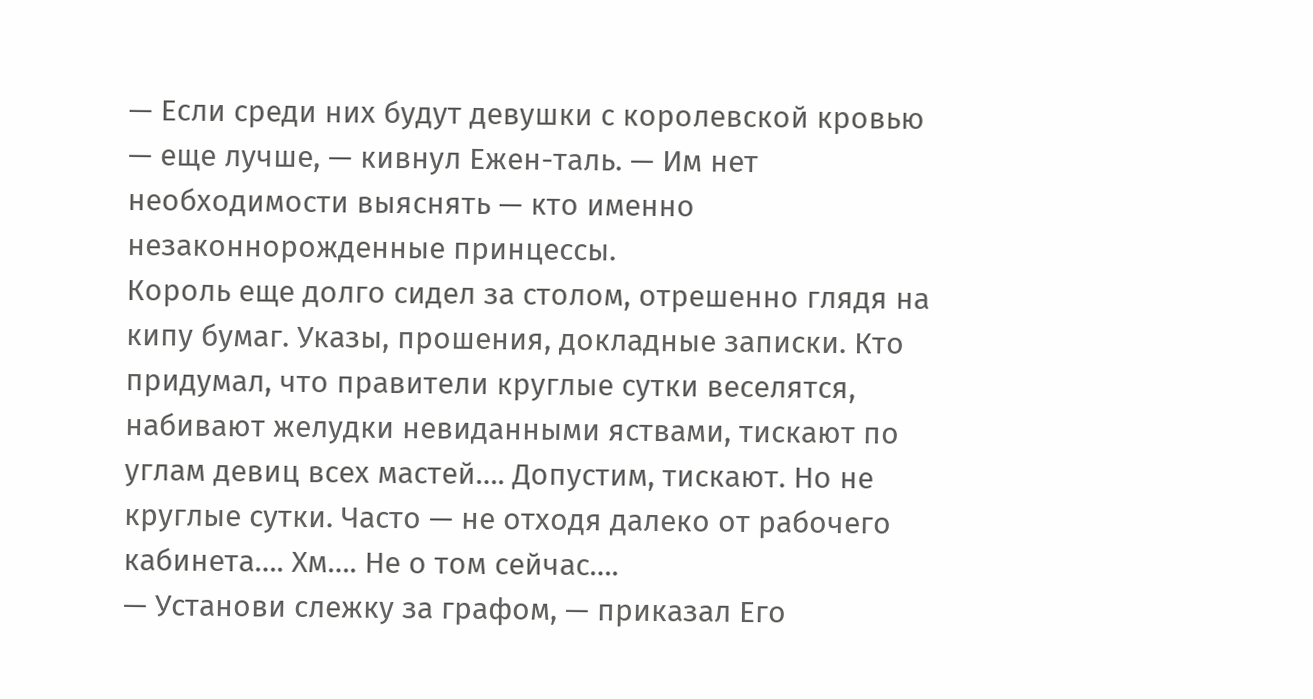— Если среди них будут девушки с королевской кровью — еще лучше, — кивнул Ежен-таль. — Им нет необходимости выяснять — кто именно незаконнорожденные принцессы.
Король еще долго сидел за столом, отрешенно глядя на кипу бумаг. Указы, прошения, докладные записки. Кто придумал, что правители круглые сутки веселятся, набивают желудки невиданными яствами, тискают по углам девиц всех мастей…. Допустим, тискают. Но не круглые сутки. Часто — не отходя далеко от рабочего кабинета…. Хм…. Не о том сейчас….
— Установи слежку за графом, — приказал Его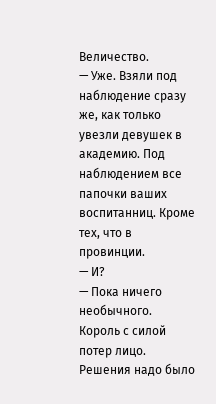Величество.
— Уже. Взяли под наблюдение сразу же, как только увезли девушек в академию. Под наблюдением все папочки ваших воспитанниц. Кроме тех, что в провинции.
— И?
— Пока ничего необычного.
Король с силой потер лицо. Решения надо было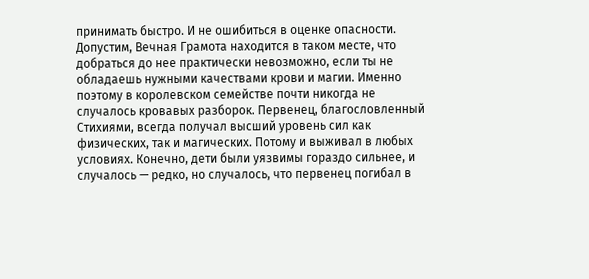принимать быстро. И не ошибиться в оценке опасности. Допустим, Вечная Грамота находится в таком месте, что добраться до нее практически невозможно, если ты не обладаешь нужными качествами крови и магии. Именно поэтому в королевском семействе почти никогда не случалось кровавых разборок. Первенец, благословленный Стихиями, всегда получал высший уровень сил как физических, так и магических. Потому и выживал в любых условиях. Конечно, дети были уязвимы гораздо сильнее, и случалось — редко, но случалось, что первенец погибал в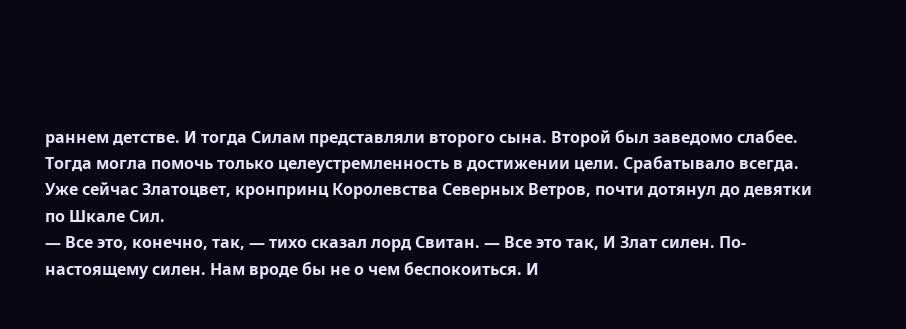раннем детстве. И тогда Силам представляли второго сына. Второй был заведомо слабее. Тогда могла помочь только целеустремленность в достижении цели. Срабатывало всегда. Уже сейчас Златоцвет, кронпринц Королевства Северных Ветров, почти дотянул до девятки по Шкале Сил.
— Все это, конечно, так, — тихо сказал лорд Свитан. — Все это так, И Злат силен. По-настоящему силен. Нам вроде бы не о чем беспокоиться. И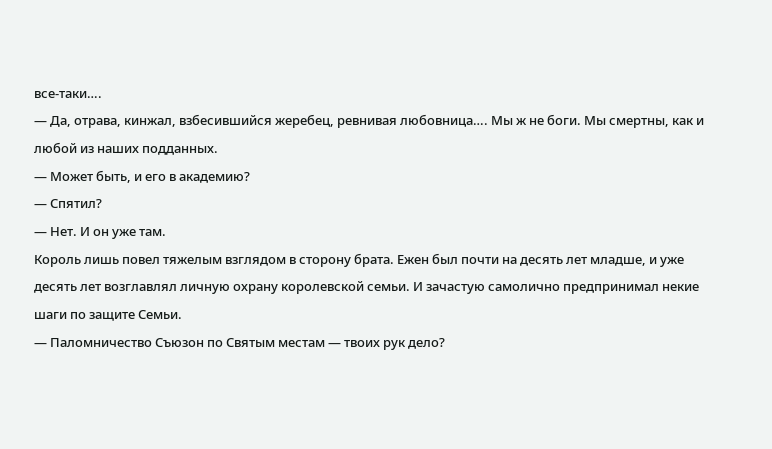все-таки….
— Да, отрава, кинжал, взбесившийся жеребец, ревнивая любовница…. Мы ж не боги. Мы смертны, как и любой из наших подданных.
— Может быть, и его в академию?
— Спятил?
— Нет. И он уже там.
Король лишь повел тяжелым взглядом в сторону брата. Ежен был почти на десять лет младше, и уже десять лет возглавлял личную охрану королевской семьи. И зачастую самолично предпринимал некие шаги по защите Семьи.
— Паломничество Съюзон по Святым местам — твоих рук дело?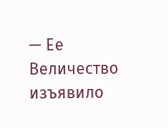— Ее Величество изъявило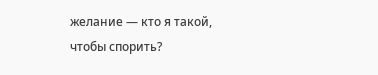желание — кто я такой, чтобы спорить?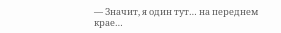— Значит, я один тут… на переднем крае…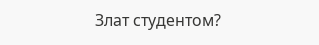Злат студентом?